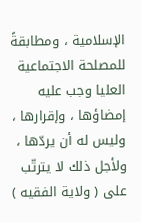الإسلامية ، ومطابقةً للمصلحة الاجتماعية العليا وجب عليه إمضاؤها ، وإقرارها ، وليس له أن يردّها ، ولأجل ذلك لا يترتّب على ( ولاية الفقيه )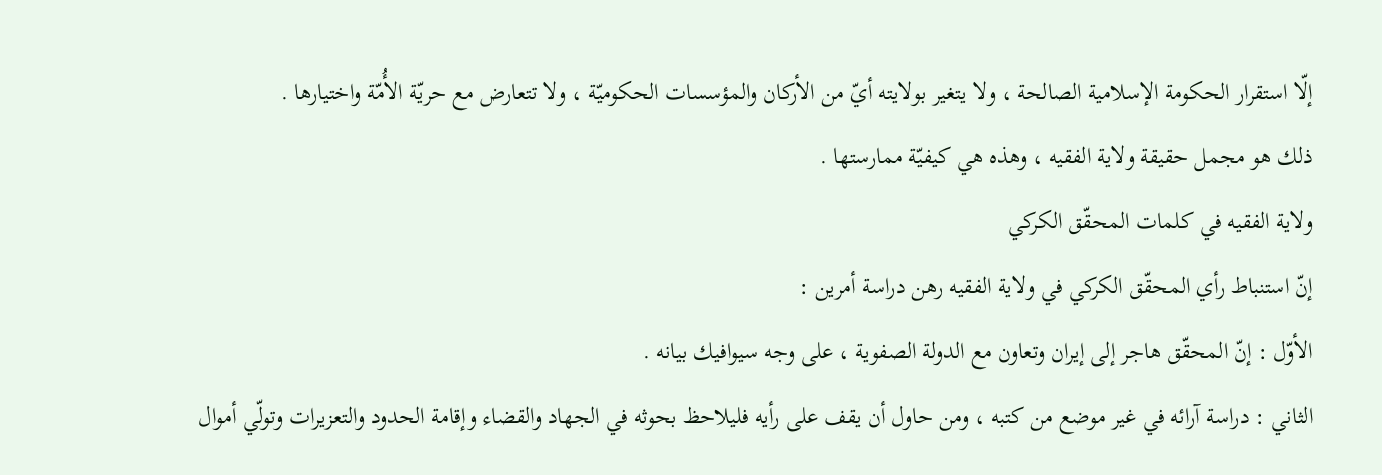إلّا استقرار الحكومة الإسلامية الصالحة ، ولا يتغير بولايته أيّ من الأركان والمؤسسات الحكوميّة ، ولا تتعارض مع حريّة الأُمّة واختيارها .
ذلك هو مجمل حقيقة ولاية الفقيه ، وهذه هي كيفيّة ممارستها .
ولاية الفقيه في كلمات المحقّق الكركي
إنّ استنباط رأي المحقّق الكركي في ولاية الفقيه رهن دراسة أمرين :
الأوّل : إنّ المحقّق هاجر إلى إيران وتعاون مع الدولة الصفوية ، على وجه سيوافيك بيانه .
الثاني : دراسة آرائه في غير موضع من كتبه ، ومن حاول أن يقف على رأيه فليلاحظ بحوثه في الجهاد والقضاء وإقامة الحدود والتعزيرات وتولّي أموال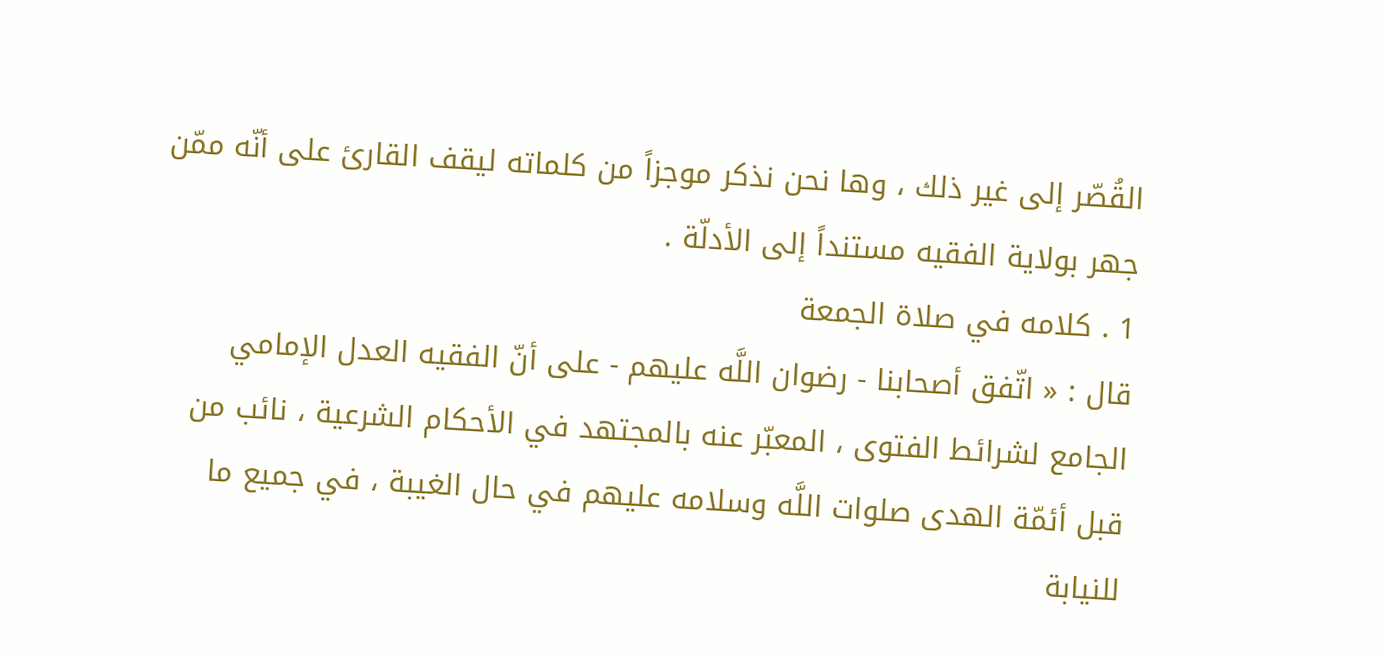القُصّر إلى غير ذلك ، وها نحن نذكر موجزاً من كلماته ليقف القارئ على أنّه ممّن جهر بولاية الفقيه مستنداً إلى الأدلّة .
1 . كلامه في صلاة الجمعة
قال : « اتّفق أصحابنا - رضوان اللَّه عليهم - على أنّ الفقيه العدل الإمامي الجامع لشرائط الفتوى ، المعبّر عنه بالمجتهد في الأحكام الشرعية ، نائب من قبل أئمّة الهدى صلوات اللَّه وسلامه عليهم في حال الغيبة ، في جميع ما للنيابة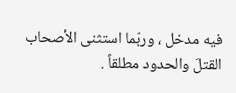فيه مدخل ، وربّما استثنى الأصحاب القتلَ والحدود مطلقاً .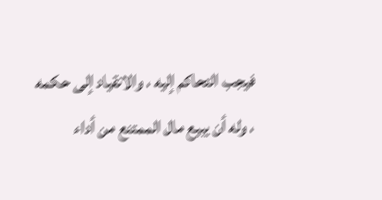فيجب التحاكم إليه ، والانقياد إلى حكمه ، وله أن يبيع مال الممتنع من أداء